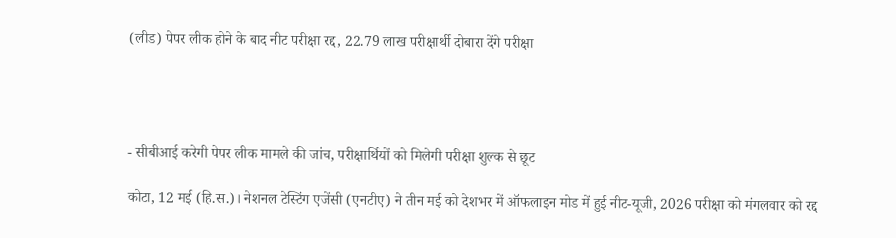(लीड) पेपर लीक होने के बाद नीट परीक्षा रद्द, 22.79 लाख परीक्षार्थी दोबारा देंगे परीक्षा




- सीबीआई करेगी पेपर लीक मामले की जांच, परीक्षार्थियों को मिलेगी परीक्षा शुल्क से छूट

कोटा, 12 मई (हि.स.)। नेशनल टेस्टिंग एजेंसी (एनटीए) ने तीन मई को देशभर में ऑफलाइन मोड में हुई नीट-यूजी, 2026 परीक्षा को मंगलवार को रद्द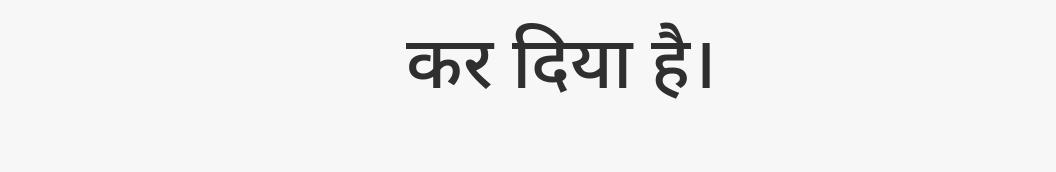कर दिया है।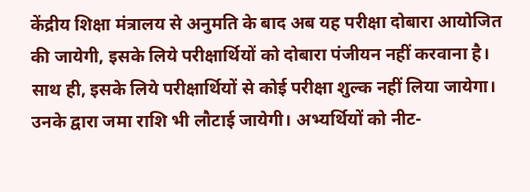केंद्रीय शिक्षा मंत्रालय से अनुमति के बाद अब यह परीक्षा दोबारा आयोजित की जायेगी, इसके लिये परीक्षार्थियों को दोबारा पंजीयन नहीं करवाना है। साथ ही, इसके लिये परीक्षार्थियों से कोई परीक्षा शुल्क नहीं लिया जायेगा। उनके द्वारा जमा राशि भी लौटाई जायेगी। अभ्यर्थियों को नीट-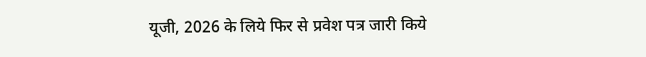यूजी, 2026 के लिये फिर से प्रवेश पत्र जारी किये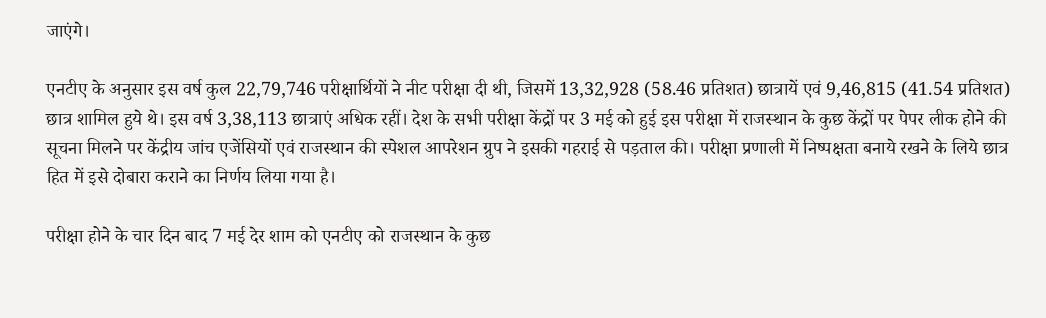जाएंगे।

एनटीए के अनुसार इस वर्ष कुल 22,79,746 परीक्षार्थियों ने नीट परीक्षा दी थी, जिसमें 13,32,928 (58.46 प्रतिशत) छात्रायें एवं 9,46,815 (41.54 प्रतिशत) छात्र शामिल हुये थे। इस वर्ष 3,38,113 छात्राएं अधिक रहीं। देश के सभी परीक्षा केंद्रों पर 3 मई को हुई इस परीक्षा में राजस्थान के कुछ केंद्रों पर पेपर लीक होने की सूचना मिलने पर केंद्रीय जांच एजेंसियों एवं राजस्थान की स्पेशल आपरेशन ग्रुप ने इसकी गहराई से पड़ताल की। परीक्षा प्रणाली में निष्पक्षता बनाये रखने के लिये छात्र हित में इसे दोबारा कराने का निर्णय लिया गया है।

परीक्षा होने के चार दिन बाद 7 मई देर शाम को एनटीए को राजस्थान के कुछ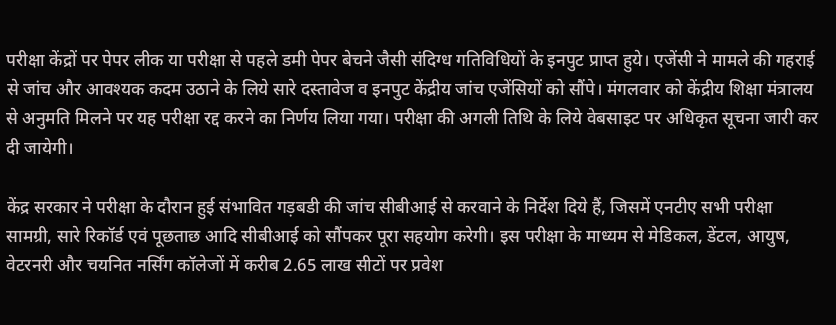परीक्षा केंद्रों पर पेपर लीक या परीक्षा से पहले डमी पेपर बेचने जैसी संदिग्ध गतिविधियों के इनपुट प्राप्त हुये। एजेंसी ने मामले की गहराई से जांच और आवश्यक कदम उठाने के लिये सारे दस्तावेज व इनपुट केंद्रीय जांच एजेंसियों को सौंपे। मंगलवार को केंद्रीय शिक्षा मंत्रालय से अनुमति मिलने पर यह परीक्षा रद्द करने का निर्णय लिया गया। परीक्षा की अगली तिथि के लिये वेबसाइट पर अधिकृत सूचना जारी कर दी जायेगी।

केंद्र सरकार ने परीक्षा के दौरान हुई संभावित गड़बडी की जांच सीबीआई से करवाने के निर्देश दिये हैं, जिसमें एनटीए सभी परीक्षा सामग्री, सारे रिकॉर्ड एवं पूछताछ आदि सीबीआई को सौंपकर पूरा सहयोग करेगी। इस परीक्षा के माध्यम से मेडिकल, डेंटल, आयुष, वेटरनरी और चयनित नर्सिंग कॉलेजों में करीब 2.65 लाख सीटों पर प्रवेश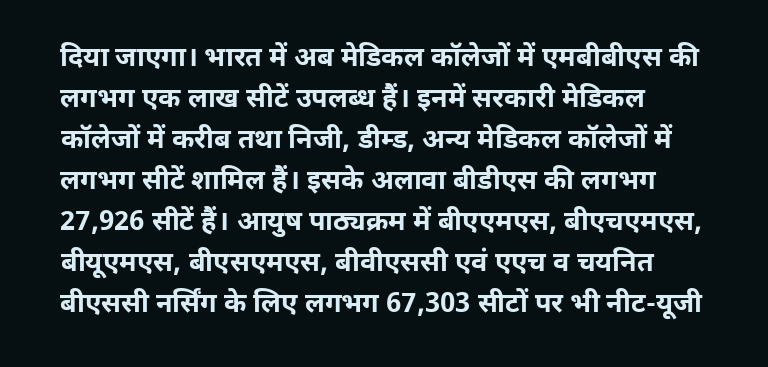दिया जाएगा। भारत में अब मेडिकल कॉलेजों में एमबीबीएस की लगभग एक लाख सीटें उपलब्ध हैं। इनमें सरकारी मेडिकल कॉलेजों में करीब तथा निजी, डीम्ड, अन्य मेडिकल कॉलेजों में लगभग सीटें शामिल हैं। इसके अलावा बीडीएस की लगभग 27,926 सीटें हैं। आयुष पाठ्यक्रम में बीएएमएस, बीएचएमएस, बीयूएमएस, बीएसएमएस, बीवीएससी एवं एएच व चयनित बीएससी नर्सिंग के लिए लगभग 67,303 सीटों पर भी नीट-यूजी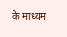के माध्यम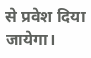से प्रवेश दिया जायेगा।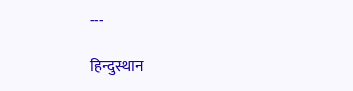---

हिन्दुस्थान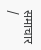समाचार /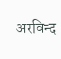अरविन्द